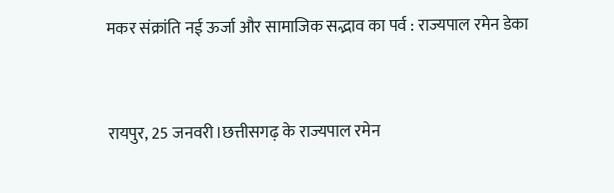मकर संक्रांति नई ऊर्जा और सामाजिक सद्भाव का पर्व : राज्यपाल रमेन डेका


रायपुर, 25 जनवरी।छत्तीसगढ़ के राज्यपाल रमेन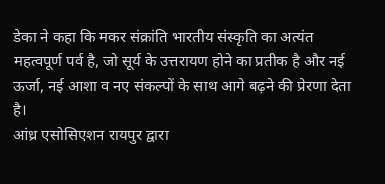डेका ने कहा कि मकर संक्रांति भारतीय संस्कृति का अत्यंत महत्वपूर्ण पर्व है, जो सूर्य के उत्तरायण होने का प्रतीक है और नई ऊर्जा, नई आशा व नए संकल्पों के साथ आगे बढ़ने की प्रेरणा देता है।
आंध्र एसोसिएशन रायपुर द्वारा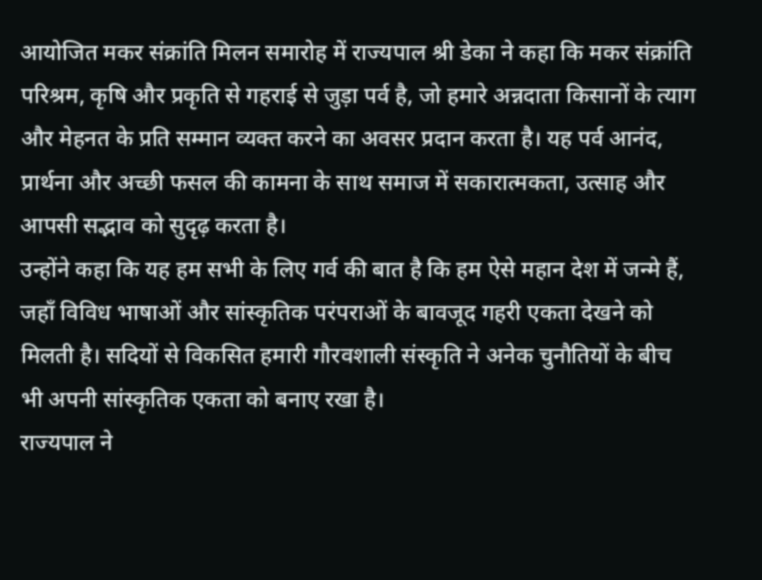आयोजित मकर संक्रांति मिलन समारोह में राज्यपाल श्री डेका ने कहा कि मकर संक्रांति परिश्रम, कृषि और प्रकृति से गहराई से जुड़ा पर्व है, जो हमारे अन्नदाता किसानों के त्याग और मेहनत के प्रति सम्मान व्यक्त करने का अवसर प्रदान करता है। यह पर्व आनंद, प्रार्थना और अच्छी फसल की कामना के साथ समाज में सकारात्मकता, उत्साह और आपसी सद्भाव को सुदृढ़ करता है।
उन्होंने कहा कि यह हम सभी के लिए गर्व की बात है कि हम ऐसे महान देश में जन्मे हैं, जहाँ विविध भाषाओं और सांस्कृतिक परंपराओं के बावजूद गहरी एकता देखने को मिलती है। सदियों से विकसित हमारी गौरवशाली संस्कृति ने अनेक चुनौतियों के बीच भी अपनी सांस्कृतिक एकता को बनाए रखा है।
राज्यपाल ने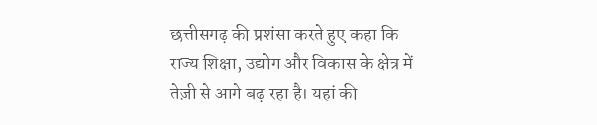छत्तीसगढ़ की प्रशंसा करते हुए कहा कि राज्य शिक्षा, उद्योग और विकास के क्षेत्र में तेज़ी से आगे बढ़ रहा है। यहां की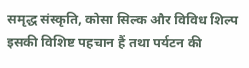समृद्ध संस्कृति, कोसा सिल्क और विविध शिल्प इसकी विशिष्ट पहचान हैं तथा पर्यटन की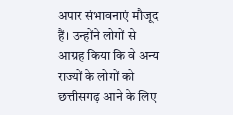अपार संभावनाएं मौजूद हैं। उन्होंने लोगों से आग्रह किया कि वे अन्य राज्यों के लोगों को छत्तीसगढ़ आने के लिए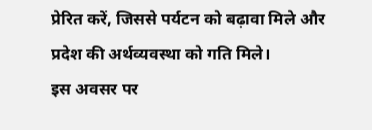प्रेरित करें, जिससे पर्यटन को बढ़ावा मिले और प्रदेश की अर्थव्यवस्था को गति मिले।
इस अवसर पर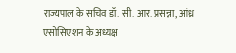राज्यपाल के सचिव डॉ. सी. आर. प्रसन्ना, आंध्र एसोसिएशन के अध्यक्ष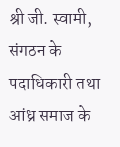श्री जी. स्वामी, संगठन के पदाधिकारी तथा आंध्र समाज के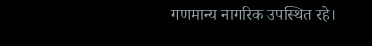गणमान्य नागरिक उपस्थित रहे।